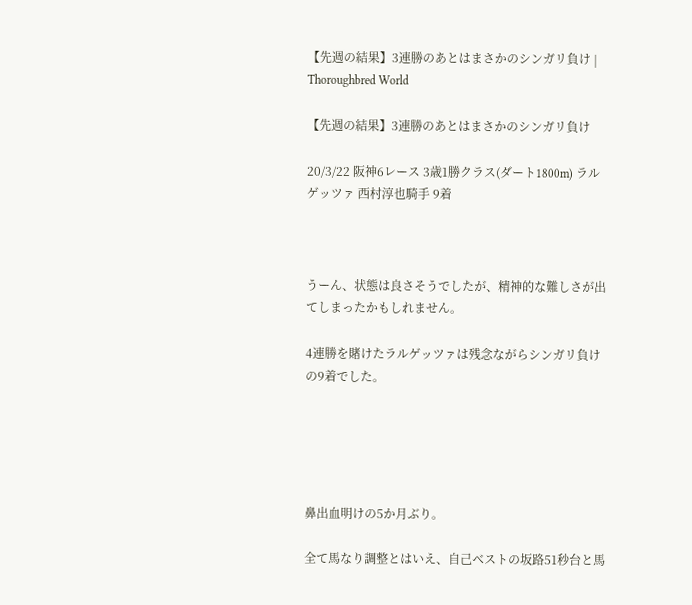【先週の結果】3連勝のあとはまさかのシンガリ負け | Thoroughbred World

【先週の結果】3連勝のあとはまさかのシンガリ負け

20/3/22 阪神6レース 3歳1勝クラス(ダート1800m) ラルゲッツァ 西村淳也騎手 9着



うーん、状態は良さそうでしたが、精神的な難しさが出てしまったかもしれません。

4連勝を賭けたラルゲッツァは残念ながらシンガリ負けの9着でした。





鼻出血明けの5か月ぶり。

全て馬なり調整とはいえ、自己ベストの坂路51秒台と馬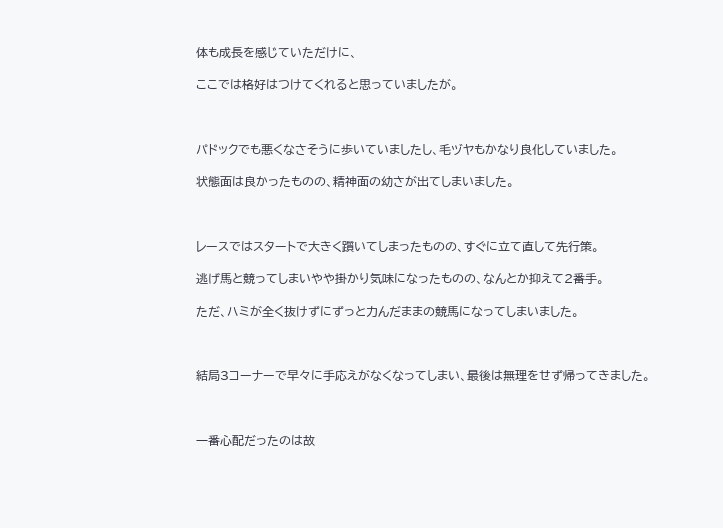体も成長を感じていただけに、

ここでは格好はつけてくれると思っていましたが。



パドックでも悪くなさそうに歩いていましたし、毛ヅヤもかなり良化していました。

状態面は良かったものの、精神面の幼さが出てしまいました。



レースではスタートで大きく躓いてしまったものの、すぐに立て直して先行策。

逃げ馬と競ってしまいやや掛かり気味になったものの、なんとか抑えて2番手。

ただ、ハミが全く抜けずにずっと力んだままの競馬になってしまいました。



結局3コーナーで早々に手応えがなくなってしまい、最後は無理をせず帰ってきました。



一番心配だったのは故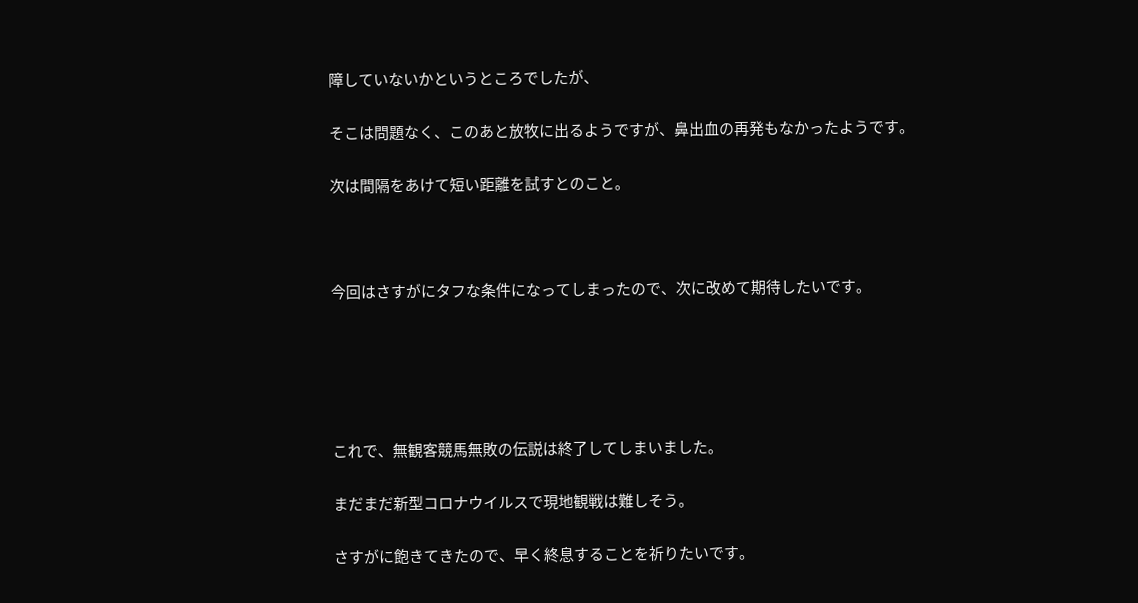障していないかというところでしたが、

そこは問題なく、このあと放牧に出るようですが、鼻出血の再発もなかったようです。

次は間隔をあけて短い距離を試すとのこと。



今回はさすがにタフな条件になってしまったので、次に改めて期待したいです。





これで、無観客競馬無敗の伝説は終了してしまいました。

まだまだ新型コロナウイルスで現地観戦は難しそう。

さすがに飽きてきたので、早く終息することを祈りたいです。